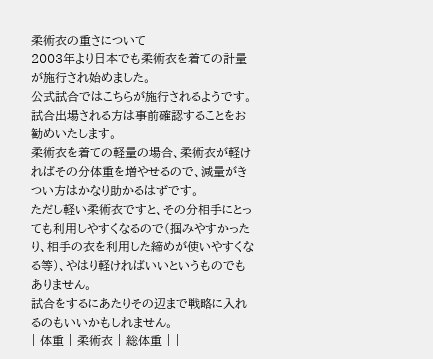柔術衣の重さについて
2003年より日本でも柔術衣を着ての計量が施行され始めました。
公式試合ではこちらが施行されるようです。
試合出場される方は事前確認することをお勧めいたします。
柔術衣を着ての軽量の場合、柔術衣が軽ければその分体重を増やせるので、減量がきつい方はかなり助かるはずです。
ただし軽い柔術衣ですと、その分相手にとっても利用しやすくなるので(掴みやすかったり、相手の衣を利用した締めが使いやすくなる等)、やはり軽ければいいというものでもありません。
試合をするにあたりその辺まで戦略に入れるのもいいかもしれません。
| 体重 | 柔術衣 | 総体重 | |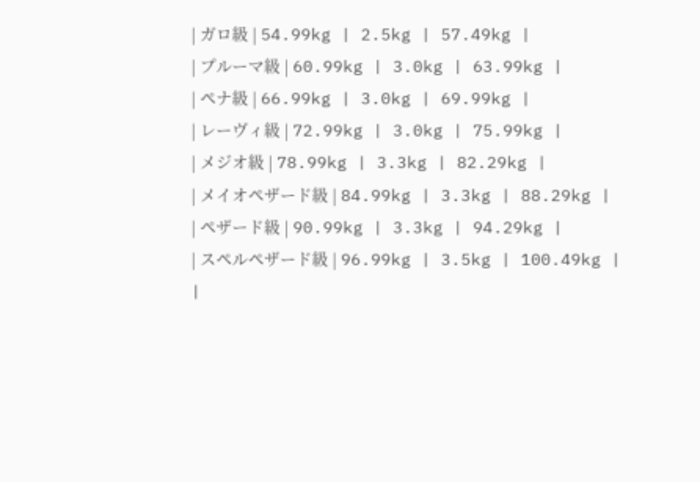| ガロ級 | 54.99kg | 2.5kg | 57.49kg |
| プルーマ級 | 60.99kg | 3.0kg | 63.99kg |
| ペナ級 | 66.99kg | 3.0kg | 69.99kg |
| レーヴィ級 | 72.99kg | 3.0kg | 75.99kg |
| メジオ級 | 78.99kg | 3.3kg | 82.29kg |
| メイオペザード級 | 84.99kg | 3.3kg | 88.29kg |
| ペザード級 | 90.99kg | 3.3kg | 94.29kg |
| スペルペザード級 | 96.99kg | 3.5kg | 100.49kg |
|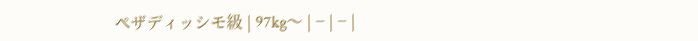ペザディッシモ級 | 97kg〜 | − | − |